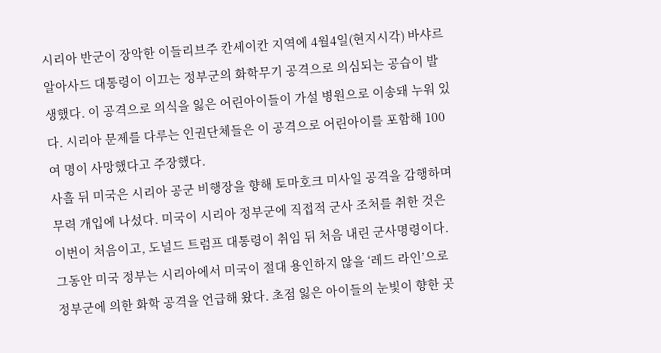시리아 반군이 장악한 이들리브주 칸세이칸 지역에 4월4일(현지시각) 바샤르 알아사드 대통령이 이끄는 정부군의 화학무기 공격으로 의심되는 공습이 발생했다. 이 공격으로 의식을 잃은 어린아이들이 가설 병원으로 이송돼 누워 있다. 시리아 문제를 다루는 인권단체들은 이 공격으로 어린아이를 포함해 100여 명이 사망했다고 주장했다.
사흘 뒤 미국은 시리아 공군 비행장을 향해 토마호크 미사일 공격을 감행하며 무력 개입에 나섰다. 미국이 시리아 정부군에 직접적 군사 조처를 취한 것은 이번이 처음이고, 도널드 트럼프 대통령이 취임 뒤 처음 내린 군사명령이다. 그동안 미국 정부는 시리아에서 미국이 절대 용인하지 않을 ‘레드 라인’으로 정부군에 의한 화학 공격을 언급해 왔다. 초점 잃은 아이들의 눈빛이 향한 곳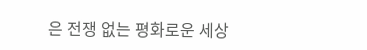은 전쟁 없는 평화로운 세상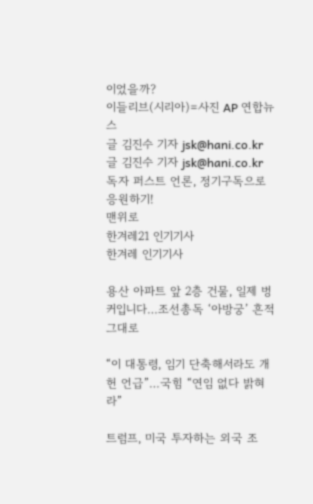이었을까?
이들리브(시리아)=사진 AP 연합뉴스
글 김진수 기자 jsk@hani.co.kr
글 김진수 기자 jsk@hani.co.kr
독자 퍼스트 언론, 정기구독으로 응원하기!
맨위로
한겨레21 인기기사
한겨레 인기기사

용산 아파트 앞 2층 건물, 일제 벙커입니다…조선총독 ‘아방궁’ 흔적 그대로

“이 대통령, 임기 단축해서라도 개헌 언급”…국힘 “연임 없다 밝혀라”

트럼프, 미국 투자하는 외국 조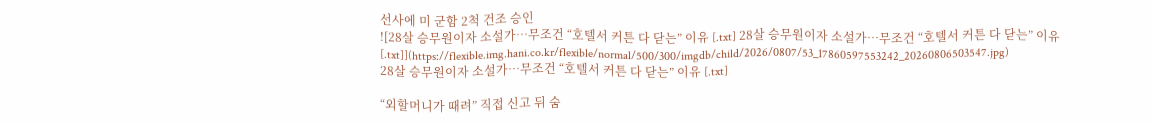선사에 미 군함 2척 건조 승인
![28살 승무원이자 소설가…무조건 “호텔서 커튼 다 닫는” 이유 [.txt] 28살 승무원이자 소설가…무조건 “호텔서 커튼 다 닫는” 이유 [.txt]](https://flexible.img.hani.co.kr/flexible/normal/500/300/imgdb/child/2026/0807/53_17860597553242_20260806503547.jpg)
28살 승무원이자 소설가…무조건 “호텔서 커튼 다 닫는” 이유 [.txt]

“외할머니가 때려” 직접 신고 뒤 숨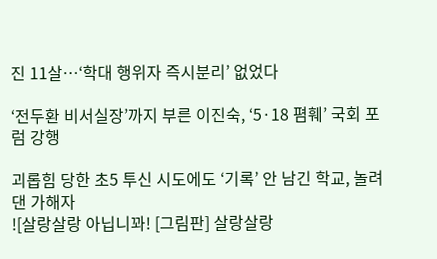진 11살…‘학대 행위자 즉시분리’ 없었다

‘전두환 비서실장’까지 부른 이진숙, ‘5·18 폄훼’ 국회 포럼 강행

괴롭힘 당한 초5 투신 시도에도 ‘기록’ 안 남긴 학교, 놀려댄 가해자
![살랑살랑 아닙니꽈! [그림판] 살랑살랑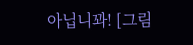아닙니꽈! [그림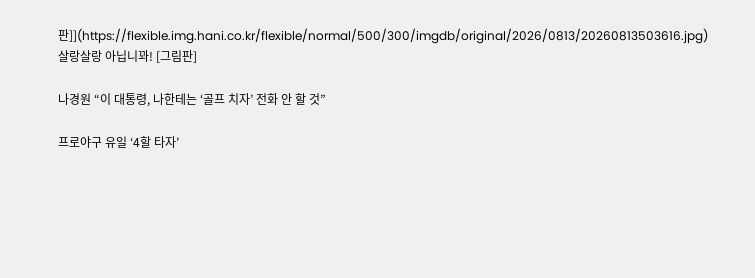판]](https://flexible.img.hani.co.kr/flexible/normal/500/300/imgdb/original/2026/0813/20260813503616.jpg)
살랑살랑 아닙니꽈! [그림판]

나경원 “이 대통령, 나한테는 ‘골프 치자’ 전화 안 할 것”

프로야구 유일 ‘4할 타자’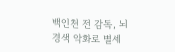백인천 전 감독, 뇌경색 악화로 별세